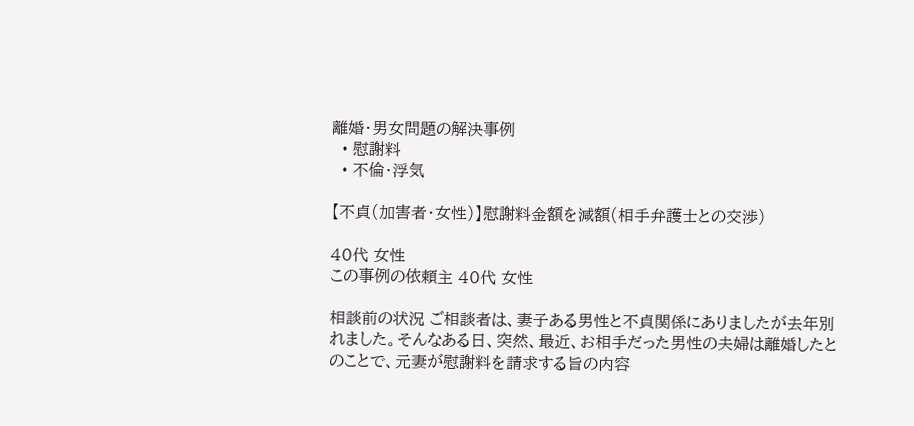離婚・男女問題の解決事例
  • 慰謝料
  • 不倫・浮気

【不貞(加害者・女性)】慰謝料金額を減額(相手弁護士との交渉)

40代 女性
この事例の依頼主 40代 女性

相談前の状況 ご相談者は、妻子ある男性と不貞関係にありましたが去年別れました。そんなある日、突然、最近、お相手だった男性の夫婦は離婚したとのことで、元妻が慰謝料を請求する旨の内容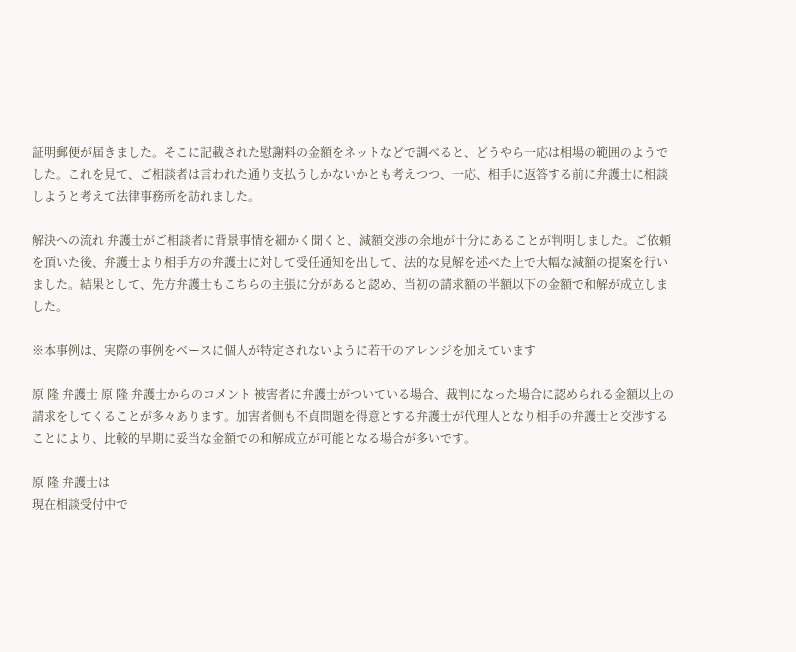証明郵便が届きました。そこに記載された慰謝料の金額をネットなどで調べると、どうやら一応は相場の範囲のようでした。これを見て、ご相談者は言われた通り支払うしかないかとも考えつつ、一応、相手に返答する前に弁護士に相談しようと考えて法律事務所を訪れました。

解決への流れ 弁護士がご相談者に背景事情を細かく聞くと、減額交渉の余地が十分にあることが判明しました。ご依頼を頂いた後、弁護士より相手方の弁護士に対して受任通知を出して、法的な見解を述べた上で大幅な減額の提案を行いました。結果として、先方弁護士もこちらの主張に分があると認め、当初の請求額の半額以下の金額で和解が成立しました。

※本事例は、実際の事例をベースに個人が特定されないように若干のアレンジを加えています

原 隆 弁護士 原 隆 弁護士からのコメント 被害者に弁護士がついている場合、裁判になった場合に認められる金額以上の請求をしてくることが多々あります。加害者側も不貞問題を得意とする弁護士が代理人となり相手の弁護士と交渉することにより、比較的早期に妥当な金額での和解成立が可能となる場合が多いです。

原 隆 弁護士は
現在相談受付中で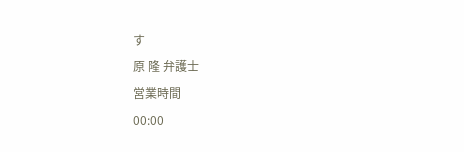す
原 隆 弁護士
営業時間
00:00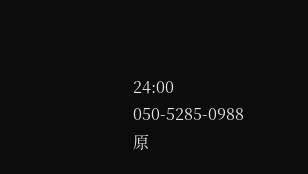24:00
050-5285-0988
原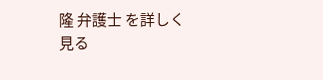隆 弁護士 を詳しく見る